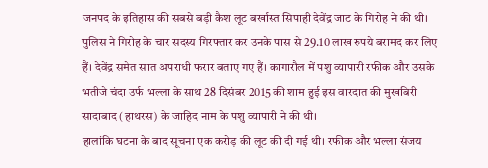जनपद के इतिहास की सबसे बड़ी कैश लूट बर्खास्त सिपाही देवेंद्र जाट के गिरोह ने की थी। पुलिस ने गिरोह के चार सदस्य गिरफ्तार कर उनके पास से 29.10 लाख रुपये बरामद कर लिए हैं। देवेंद्र समेत सात अपराधी फरार बताए गए हैं। कागारौल में पशु व्यापारी रफीक और उसके भतीजे चंदा उर्फ भल्ला के साथ 28 दिसंबर 2015 की शाम हुई इस वारदात की मुखबिरी सादाबाद (हाथरस) के जाहिद नाम के पशु व्यापारी ने की थी।
हालांकि घटना के बाद सूचना एक करोड़ की लूट की दी गई थी। रफीक और भल्ला संजय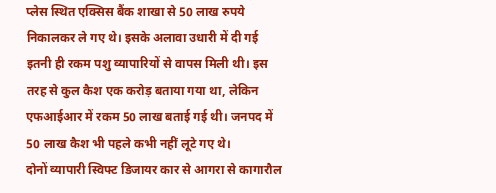प्लेस स्थित एक्सिस बैंक शाखा से 50 लाख रुपये निकालकर ले गए थे। इसके अलावा उधारी में दी गई इतनी ही रकम पशु व्यापारियों से वापस मिली थी। इस तरह से कुल कैश एक करोड़ बताया गया था, लेकिन एफआईआर में रकम 50 लाख बताई गई थी। जनपद में 50 लाख कैश भी पहले कभी नहीं लूटे गए थे।
दोनों व्यापारी स्विफ्ट डिजायर कार से आगरा से कागारौल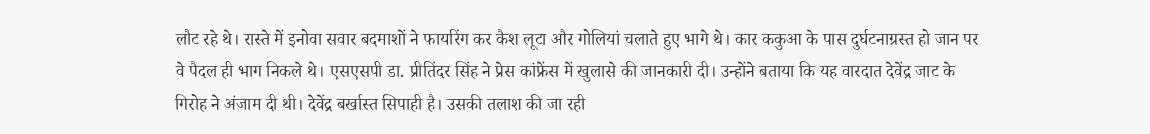लौट रहे थे। रास्ते में इनोवा सवार बदमाशों ने फायरिंग कर कैश लूटा और गोलियां चलाते हुए भागे थे। कार ककुआ के पास दुर्घटनाग्रस्त हो जान पर वे पैदल ही भाग निकले थे। एसएसपी डा. प्रीतिंदर सिंह ने प्रेस कांफ्रेंस में खुलासे की जानकारी दी। उन्होंने बताया कि यह वारदात देवेंद्र जाट के गिरोह ने अंजाम दी थी। देवेंद्र बर्खास्त सिपाही है। उसकी तलाश की जा रही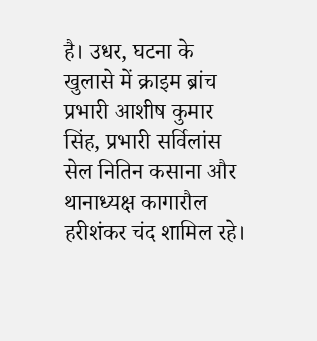है। उधर, घटना के खुलासे में क्राइम ब्रांच प्रभारी आशीष कुमार सिंह, प्रभारी सर्विलांस सेल नितिन कसाना और थानाध्यक्ष कागारौल हरीशंकर चंद शामिल रहे।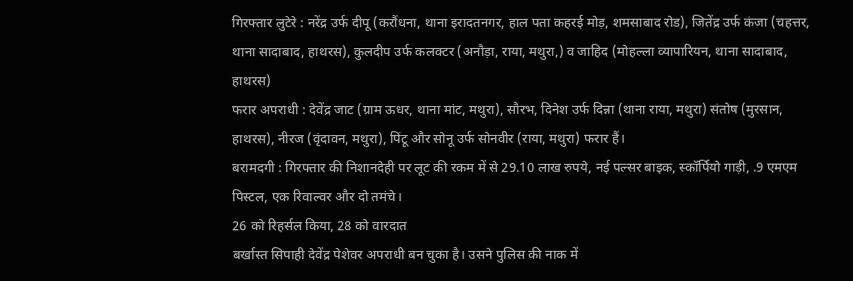गिरफ्तार लुटेरे : नरेंद्र उर्फ दीपू (करौंधना, थाना इरादतनगर, हाल पता कहरई मोड़, शमसाबाद रोड), जितेंद्र उर्फ कंजा (चहत्तर, थाना सादाबाद, हाथरस), कुलदीप उर्फ कलक्टर (अनौड़ा, राया, मथुरा,) व जाहिद (मोहल्ला व्यापारियन, थाना सादाबाद, हाथरस)
फरार अपराधी : देवेंद्र जाट (ग्राम ऊधर, थाना मांट, मथुरा), सौरभ, दिनेश उर्फ दिन्ना (थाना राया, मथुरा) संतोष (मुरसान, हाथरस), नीरज (वृंदावन, मथुरा), पिंटू और सोनू उर्फ सोनवीर (राया, मथुरा) फरार हैं।
बरामदगी : गिरफ्तार की निशानदेही पर लूट की रकम में से 29.10 लाख रुपये, नई पल्सर बाइक, स्कॉर्पियो गाड़ी, .9 एमएम पिस्टल, एक रिवाल्वर और दो तमंचे।
26 को रिहर्सल किया, 28 को वारदात
बर्खास्त सिपाही देवेंद्र पेशेवर अपराधी बन चुका है। उसने पुलिस की नाक में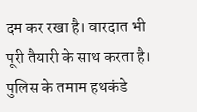दम कर रखा है। वारदात भी पूरी तैयारी के साथ करता है। पुलिस के तमाम हथकंडे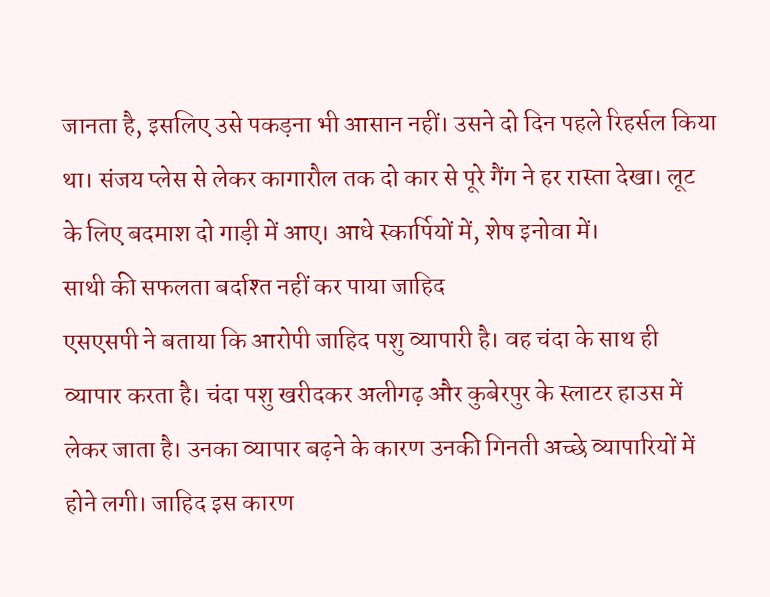जानता है, इसलिए उसे पकड़ना भी आसान नहीं। उसने दो दिन पहले रिहर्सल किया था। संजय प्लेस से लेकर कागारौल तक दो कार से पूरे गैंग ने हर रास्ता देखा। लूट के लिए बदमाश दो गाड़ी में आए। आधे स्कार्पियों में, शेष इनोवा में।
साथी की सफलता बर्दाश्त नहीं कर पाया जाहिद
एसएसपी ने बताया कि आरोपी जाहिद पशु व्यापारी है। वह चंदा के साथ ही व्यापार करता है। चंदा पशु खरीदकर अलीगढ़ और कुबेरपुर के स्लाटर हाउस में लेकर जाता है। उनका व्यापार बढ़ने के कारण उनकी गिनती अच्छे व्यापारियों में होने लगी। जाहिद इस कारण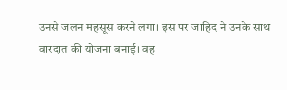उनसे जलन महसूस करने लगा। इस पर जाहिद ने उनके साथ वारदात की योजना बनाई। वह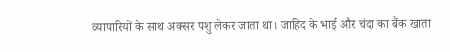व्यापारियों के साथ अक्सर पशु लेकर जाता था। जाहिद के भाई और चंदा का बैंक खाता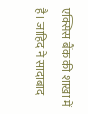एक्सिस बैंक की शाखा में है। जाहिद ने सादाबाद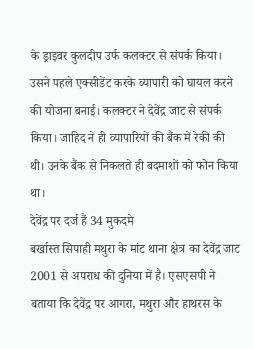के ड्राइवर कुलदीप उर्फ कलक्टर से संपर्क किया। उसने पहले एक्सीडेंट करके व्यापारी को घायल करने की योजना बनाई। कलक्टर ने देवेंद्र जाट से संपर्क किया। जाहिद ने ही व्यापारियों की बैंक में रेकी की थी। उनके बैंक से निकलते ही बदमाशों को फोन किया था।
देवेंद्र पर दर्ज हैं 34 मुकदमे
बर्खास्त सिपाही मथुरा के मांट थाना क्षेत्र का देवेंद्र जाट 2001 से अपराध की दुनिया में है। एसएसपी ने बताया कि देवेंद्र पर आगरा, मथुरा और हाथरस के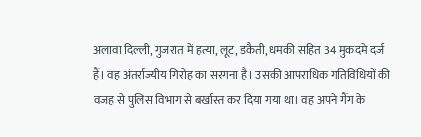अलावा दिल्ली, गुजरात में हत्या, लूट, डकैती, धमकी सहित 34 मुकदमे दर्ज हैं। वह अंतर्राज्यीय गिरोह का सरगना है। उसकी आपराधिक गतिविधियों की वजह से पुलिस विभाग से बर्खास्त कर दिया गया था। वह अपने गैंग के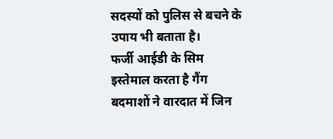सदस्यों को पुलिस से बचने के उपाय भी बताता है।
फर्जी आईडी के सिम इस्तेमाल करता है गैंग
बदमाशों ने वारदात में जिन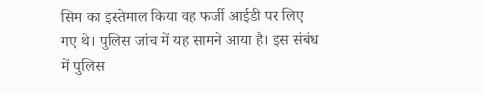सिम का इस्तेमाल किया वह फर्जी आईडी पर लिए गए थे। पुलिस जांच में यह सामने आया है। इस संबंध में पुलिस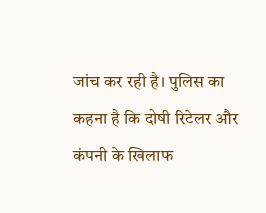जांच कर रही है। पुलिस का कहना है कि दोषी रिटेलर और कंपनी के खिलाफ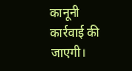कानूनी कार्रवाई की जाएगी।